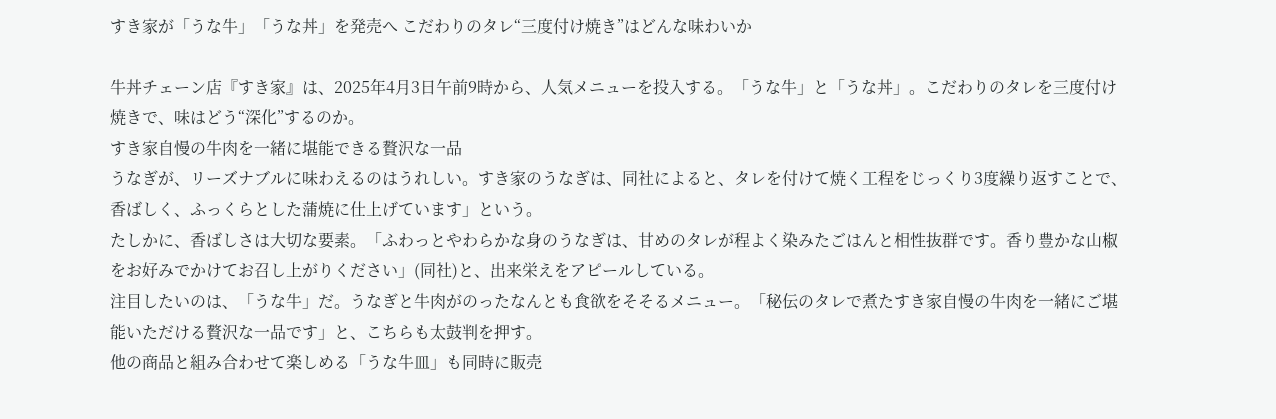すき家が「うな牛」「うな丼」を発売へ こだわりのタレ“三度付け焼き”はどんな味わいか

牛丼チェーン店『すき家』は、2025年4月3日午前9時から、人気メニューを投入する。「うな牛」と「うな丼」。こだわりのタレを三度付け焼きで、味はどう“深化”するのか。
すき家自慢の牛肉を一緒に堪能できる贅沢な一品
うなぎが、リーズナブルに味わえるのはうれしい。すき家のうなぎは、同社によると、タレを付けて焼く工程をじっくり3度繰り返すことで、香ばしく、ふっくらとした蒲焼に仕上げています」という。
たしかに、香ばしさは大切な要素。「ふわっとやわらかな身のうなぎは、甘めのタレが程よく染みたごはんと相性抜群です。香り豊かな山椒をお好みでかけてお召し上がりください」(同社)と、出来栄えをアピールしている。
注目したいのは、「うな牛」だ。うなぎと牛肉がのったなんとも食欲をそそるメニュー。「秘伝のタレで煮たすき家自慢の牛肉を一緒にご堪能いただける贅沢な一品です」と、こちらも太鼓判を押す。
他の商品と組み合わせて楽しめる「うな牛皿」も同時に販売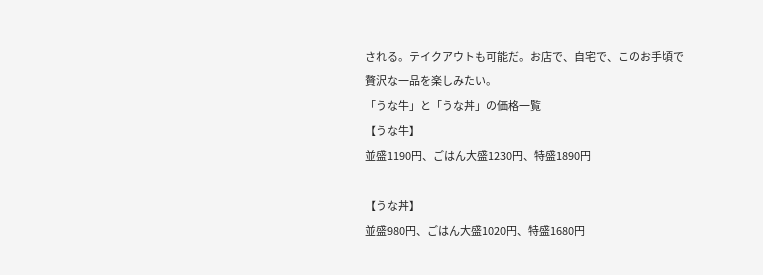される。テイクアウトも可能だ。お店で、自宅で、このお手頃で贅沢な一品を楽しみたい。
「うな牛」と「うな丼」の価格一覧
【うな牛】
並盛1190円、ごはん大盛1230円、特盛1890円

【うな丼】
並盛980円、ごはん大盛1020円、特盛1680円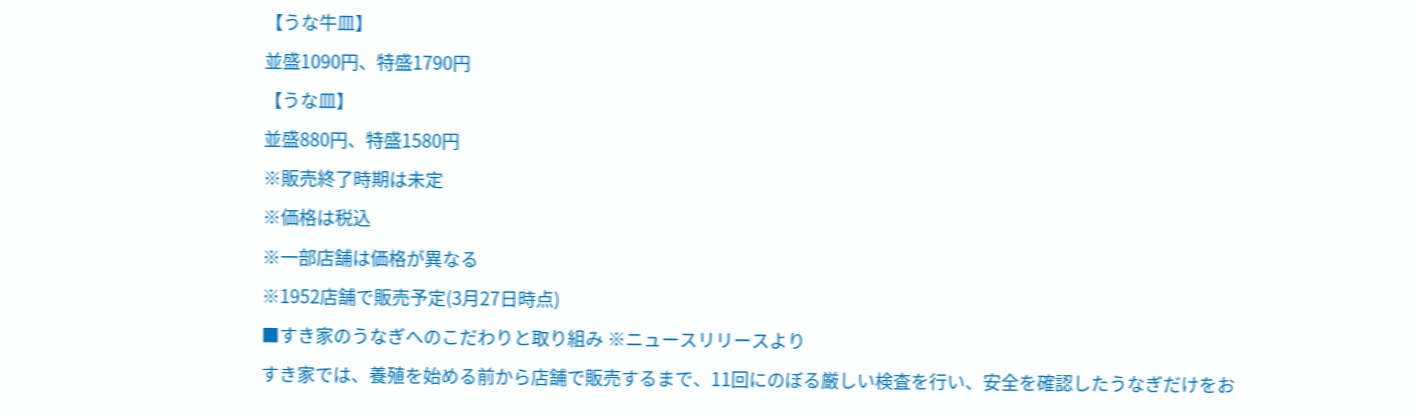【うな牛皿】
並盛1090円、特盛1790円
【うな皿】
並盛880円、特盛1580円
※販売終了時期は未定
※価格は税込
※一部店舗は価格が異なる
※1952店舗で販売予定(3月27日時点)
■すき家のうなぎへのこだわりと取り組み ※ニュースリリースより
すき家では、養殖を始める前から店舗で販売するまで、11回にのぼる厳しい検査を行い、安全を確認したうなぎだけをお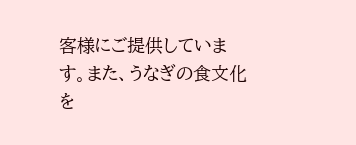客様にご提供しています。また、うなぎの食文化を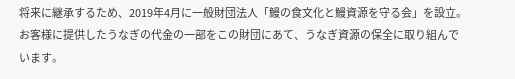将来に継承するため、2019年4月に一般財団法人「鰻の食文化と鰻資源を守る会」を設立。お客様に提供したうなぎの代金の一部をこの財団にあて、うなぎ資源の保全に取り組んでいます。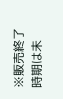※販売終了時期は未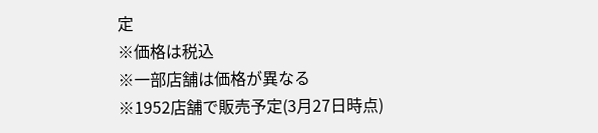定
※価格は税込
※一部店舗は価格が異なる
※1952店舗で販売予定(3月27日時点)